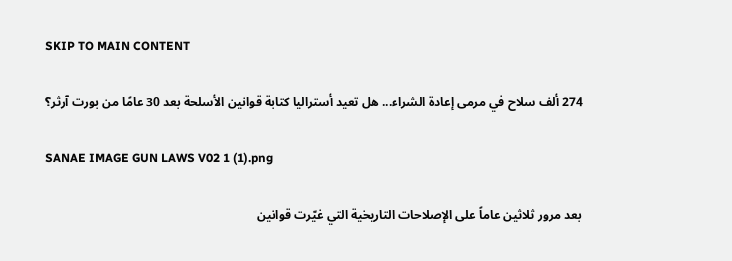SKIP TO MAIN CONTENT

274 ألف سلاح في مرمى إعادة الشراء... هل تعيد أستراليا كتابة قوانين الأسلحة بعد 30 عامًا من بورت آرثر؟

SANAE IMAGE GUN LAWS V02 1 (1).png

بعد مرور ثلاثين عاماً على الإصلاحات التاريخية التي غيّرت قوانين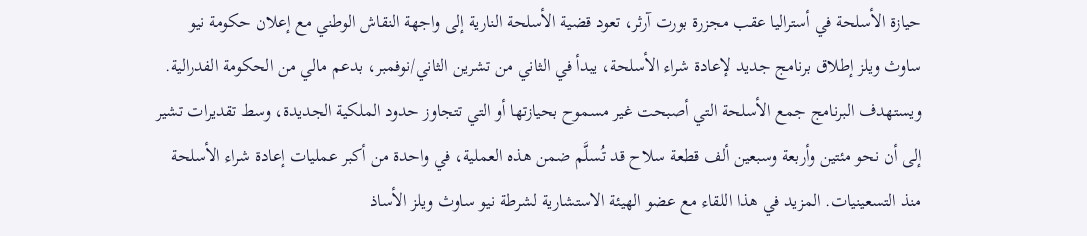حيازة الأسلحة في أستراليا عقب مجزرة بورت آرثر، تعود قضية الأسلحة النارية إلى واجهة النقاش الوطني مع إعلان حكومة نيو ساوث ويلز إطلاق برنامج جديد لإعادة شراء الأسلحة، يبدأ في الثاني من تشرين الثاني/نوفمبر، بدعم مالي من الحكومة الفدرالية. ويستهدف البرنامج جمع الأسلحة التي أصبحت غير مسموح بحيازتها أو التي تتجاوز حدود الملكية الجديدة، وسط تقديرات تشير إلى أن نحو مئتين وأربعة وسبعين ألف قطعة سلاح قد تُسلَّم ضمن هذه العملية، في واحدة من أكبر عمليات إعادة شراء الأسلحة منذ التسعينيات. المزيد في هذا اللقاء مع عضو الهيئة الاستشارية لشرطة نيو ساوث ويلز الأساذ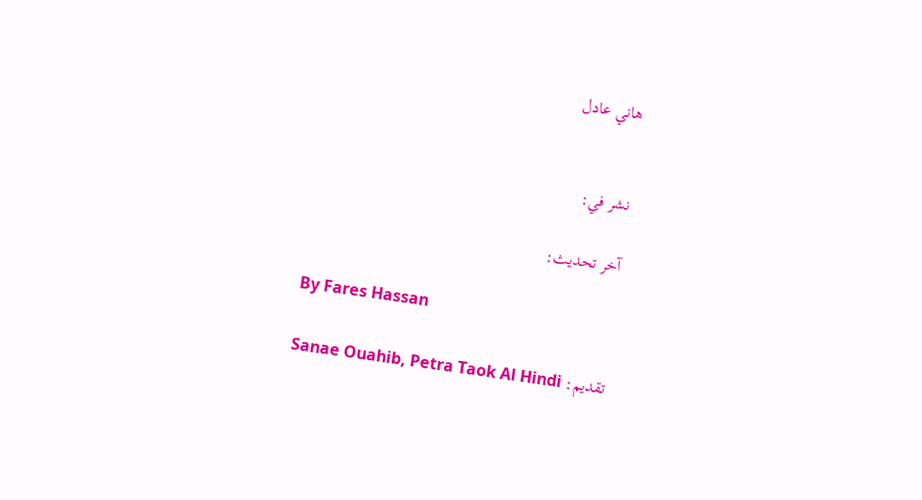هاني عادل


نشر في:

آخر تحديث:

By Fares Hassan

تقديم: Sanae Ouahib, Petra Taok Al Hindi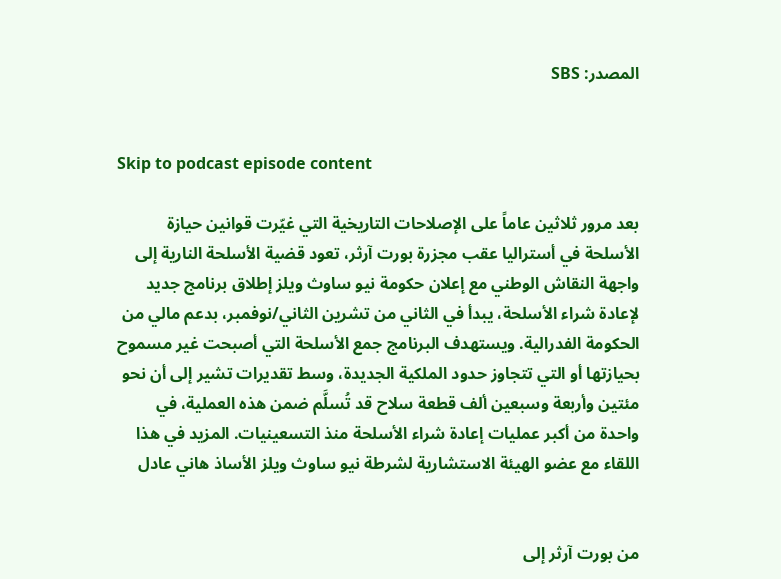المصدر: SBS


Skip to podcast episode content

بعد مرور ثلاثين عاماً على الإصلاحات التاريخية التي غيّرت قوانين حيازة الأسلحة في أستراليا عقب مجزرة بورت آرثر، تعود قضية الأسلحة النارية إلى واجهة النقاش الوطني مع إعلان حكومة نيو ساوث ويلز إطلاق برنامج جديد لإعادة شراء الأسلحة، يبدأ في الثاني من تشرين الثاني/نوفمبر، بدعم مالي من الحكومة الفدرالية. ويستهدف البرنامج جمع الأسلحة التي أصبحت غير مسموح بحيازتها أو التي تتجاوز حدود الملكية الجديدة، وسط تقديرات تشير إلى أن نحو مئتين وأربعة وسبعين ألف قطعة سلاح قد تُسلَّم ضمن هذه العملية، في واحدة من أكبر عمليات إعادة شراء الأسلحة منذ التسعينيات. المزيد في هذا اللقاء مع عضو الهيئة الاستشارية لشرطة نيو ساوث ويلز الأساذ هاني عادل


من بورت آرثر إلى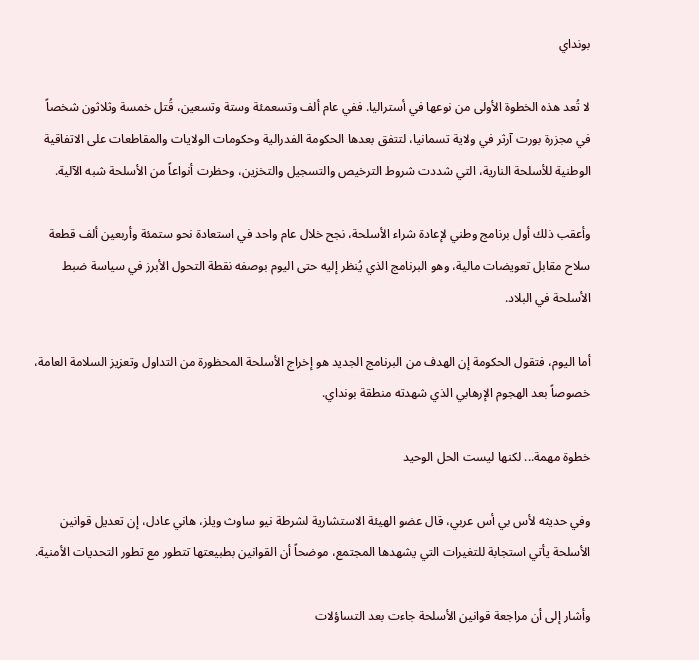بونداي

لا تُعد هذه الخطوة الأولى من نوعها في أستراليا. ففي عام ألف وتسعمئة وستة وتسعين، قُتل خمسة وثلاثون شخصاً في مجزرة بورت آرثر في ولاية تسمانيا، لتتفق بعدها الحكومة الفدرالية وحكومات الولايات والمقاطعات على الاتفاقية الوطنية للأسلحة النارية، التي شددت شروط الترخيص والتسجيل والتخزين، وحظرت أنواعاً من الأسلحة شبه الآلية.

وأعقب ذلك أول برنامج وطني لإعادة شراء الأسلحة، نجح خلال عام واحد في استعادة نحو ستمئة وأربعين ألف قطعة سلاح مقابل تعويضات مالية، وهو البرنامج الذي يُنظر إليه حتى اليوم بوصفه نقطة التحول الأبرز في سياسة ضبط الأسلحة في البلاد.

أما اليوم، فتقول الحكومة إن الهدف من البرنامج الجديد هو إخراج الأسلحة المحظورة من التداول وتعزيز السلامة العامة، خصوصاً بعد الهجوم الإرهابي الذي شهدته منطقة بونداي.

خطوة مهمة... لكنها ليست الحل الوحيد

وفي حديثه لأس بي أس عربي، قال عضو الهيئة الاستشارية لشرطة نيو ساوث ويلز، هاني عادل، إن تعديل قوانين الأسلحة يأتي استجابة للتغيرات التي يشهدها المجتمع، موضحاً أن القوانين بطبيعتها تتطور مع تطور التحديات الأمنية.

وأشار إلى أن مراجعة قوانين الأسلحة جاءت بعد التساؤلات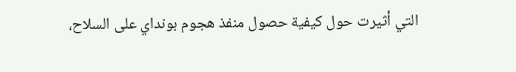التي أثيرت حول كيفية حصول منفذ هجوم بونداي على السلاح،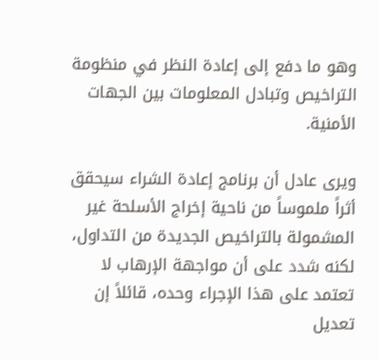وهو ما دفع إلى إعادة النظر في منظومة التراخيص وتبادل المعلومات بين الجهات الأمنية.

ويرى عادل أن برنامج إعادة الشراء سيحقق أثراً ملموساً من ناحية إخراج الأسلحة غير المشمولة بالتراخيص الجديدة من التداول، لكنه شدد على أن مواجهة الإرهاب لا تعتمد على هذا الإجراء وحده، قائلاً إن تعديل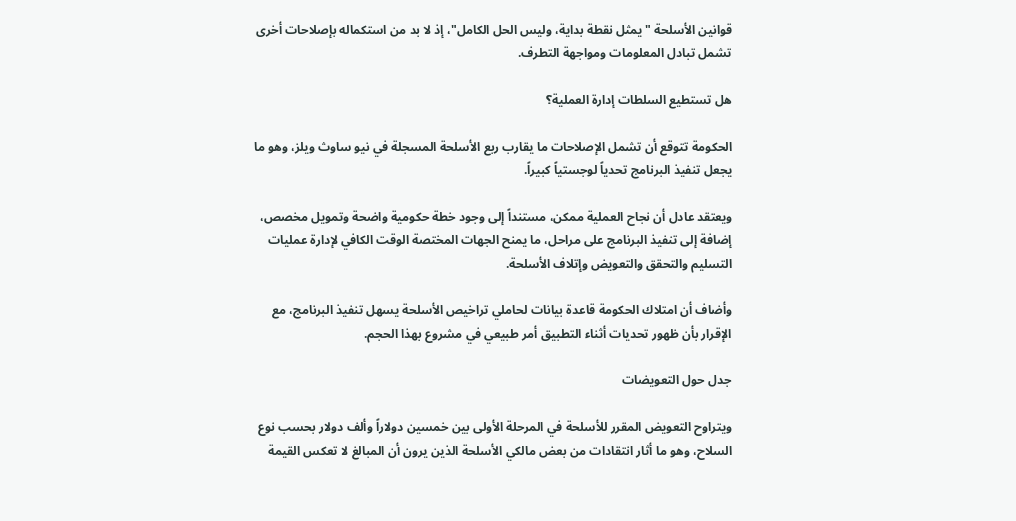قوانين الأسلحة "يمثل نقطة بداية، وليس الحل الكامل"، إذ لا بد من استكماله بإصلاحات أخرى تشمل تبادل المعلومات ومواجهة التطرف.

هل تستطيع السلطات إدارة العملية؟

الحكومة تتوقع أن تشمل الإصلاحات ما يقارب ربع الأسلحة المسجلة في نيو ساوث ويلز، وهو ما يجعل تنفيذ البرنامج تحدياً لوجستياً كبيراً.

ويعتقد عادل أن نجاح العملية ممكن، مستنداً إلى وجود خطة حكومية واضحة وتمويل مخصص، إضافة إلى تنفيذ البرنامج على مراحل، ما يمنح الجهات المختصة الوقت الكافي لإدارة عمليات التسليم والتحقق والتعويض وإتلاف الأسلحة.

وأضاف أن امتلاك الحكومة قاعدة بيانات لحاملي تراخيص الأسلحة يسهل تنفيذ البرنامج، مع الإقرار بأن ظهور تحديات أثناء التطبيق أمر طبيعي في مشروع بهذا الحجم.

جدل حول التعويضات

ويتراوح التعويض المقرر للأسلحة في المرحلة الأولى بين خمسين دولاراً وألف دولار بحسب نوع السلاح، وهو ما أثار انتقادات من بعض مالكي الأسلحة الذين يرون أن المبالغ لا تعكس القيمة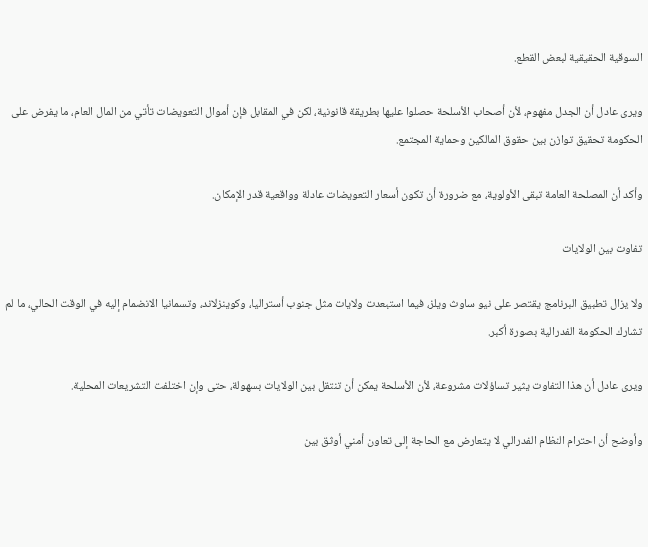السوقية الحقيقية لبعض القطع.

ويرى عادل أن الجدل مفهوم، لأن أصحاب الأسلحة حصلوا عليها بطريقة قانونية، لكن في المقابل فإن أموال التعويضات تأتي من المال العام، ما يفرض على الحكومة تحقيق توازن بين حقوق المالكين وحماية المجتمع.

وأكد أن المصلحة العامة تبقى الأولوية، مع ضرورة أن تكون أسعار التعويضات عادلة وواقعية قدر الإمكان.

تفاوت بين الولايات

ولا يزال تطبيق البرنامج يقتصر على نيو ساوث ويلز، فيما استبعدت ولايات مثل جنوب أستراليا، وكوينزلاند، وتسمانيا الانضمام إليه في الوقت الحالي، ما لم تشارك الحكومة الفدرالية بصورة أكبر.

ويرى عادل أن هذا التفاوت يثير تساؤلات مشروعة، لأن الأسلحة يمكن أن تنتقل بين الولايات بسهولة، حتى وإن اختلفت التشريعات المحلية.

وأوضح أن احترام النظام الفدرالي لا يتعارض مع الحاجة إلى تعاون أمني أوثق بين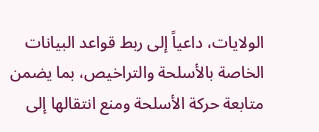الولايات، داعياً إلى ربط قواعد البيانات الخاصة بالأسلحة والتراخيص، بما يضمن متابعة حركة الأسلحة ومنع انتقالها إلى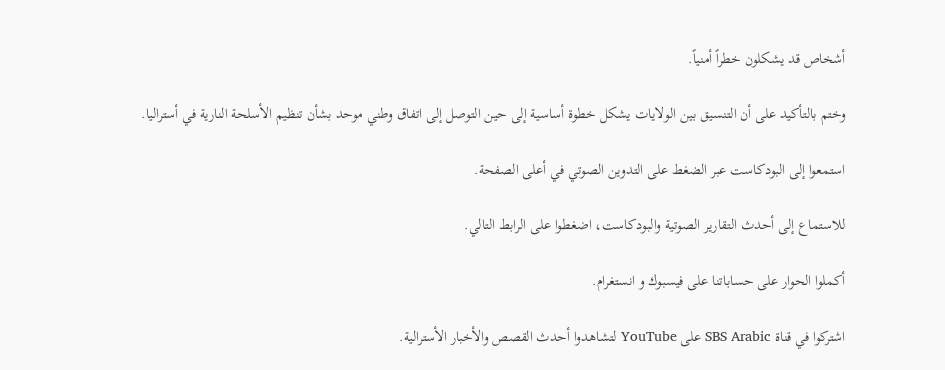أشخاص قد يشكلون خطراً أمنياً.

وختم بالتأكيد على أن التنسيق بين الولايات يشكل خطوة أساسية إلى حين التوصل إلى اتفاق وطني موحد بشأن تنظيم الأسلحة النارية في أستراليا.

استمعوا إلى البودكاست عبر الضغط على التدوين الصوتي في أعلى الصفحة.

للاستماع إلى أحدث التقارير الصوتية والبودكاست، اضغطوا على الرابط التالي.

أكملوا الحوار على حساباتنا على فيسبوك و انستغرام.

اشتركوا في قناة SBS Arabic على YouTube لتشاهدوا أحدث القصص والأخبار الأسترالية.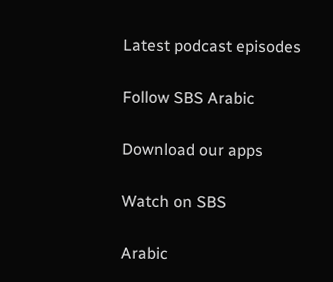Latest podcast episodes

Follow SBS Arabic

Download our apps

Watch on SBS

Arabic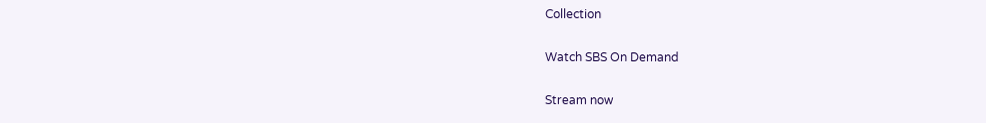Collection

Watch SBS On Demand

Stream now